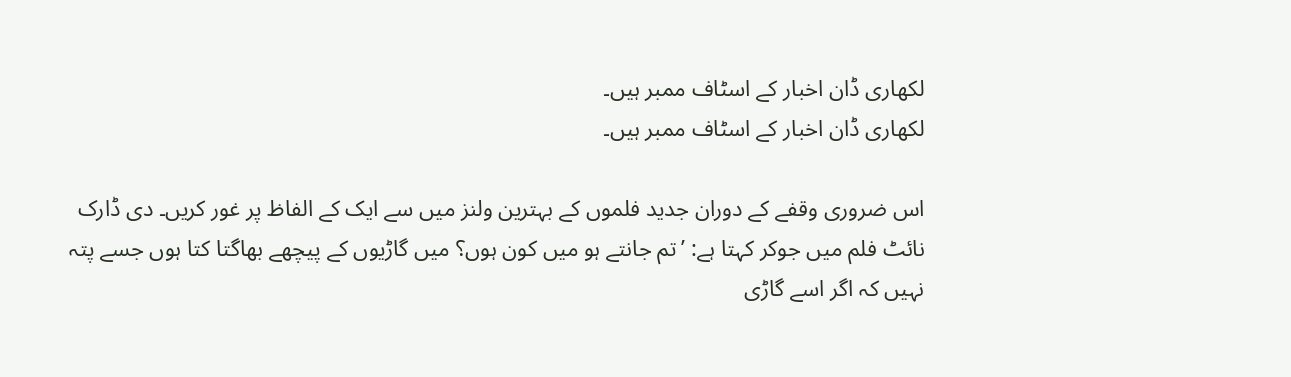لکھاری ڈان اخبار کے اسٹاف ممبر ہیں۔
لکھاری ڈان اخبار کے اسٹاف ممبر ہیں۔

اس ضروری وقفے کے دوران جدید فلموں کے بہترین ولنز میں سے ایک کے الفاظ پر غور کریں۔ دی ڈارک نائٹ فلم میں جوکر کہتا ہے: ’تم جانتے ہو میں کون ہوں؟ میں گاڑیوں کے پیچھے بھاگتا کتا ہوں جسے پتہ نہیں کہ اگر اسے گاڑی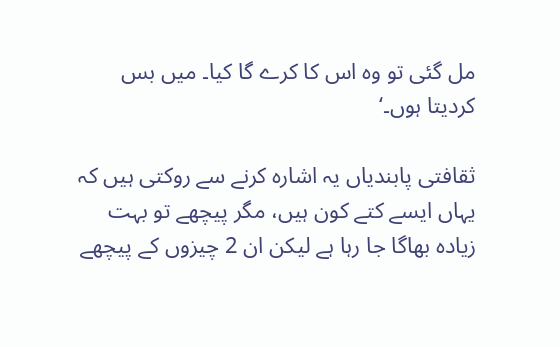مل گئی تو وہ اس کا کرے گا کیا۔ میں بس کردیتا ہوں۔‘

ثقافتی پابندیاں یہ اشارہ کرنے سے روکتی ہیں کہ یہاں ایسے کتے کون ہیں، مگر پیچھے تو بہت زیادہ بھاگا جا رہا ہے لیکن ان 2 چیزوں کے پیچھے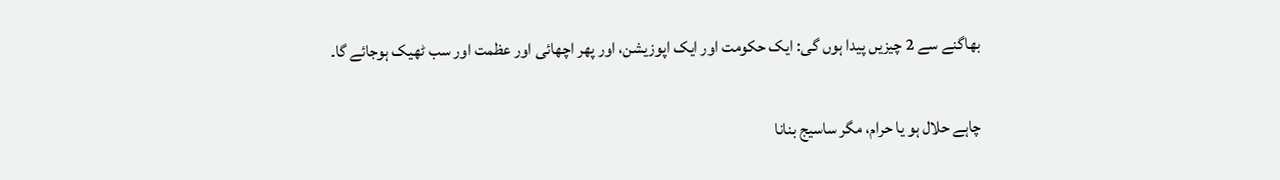بھاگنے سے 2 چیزیں پیدا ہوں گی: ایک حکومت اور ایک اپوزیشن، اور پھر اچھائی اور عظمت اور سب ٹھیک ہوجائے گا۔

چاہے حلال ہو یا حرام، مگر ساسیج بنانا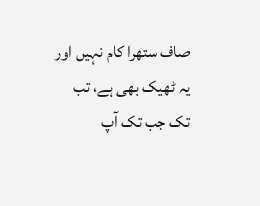صاف ستھرا کام نہیں اور یہ ٹھیک بھی ہے، تب تک جب تک آپ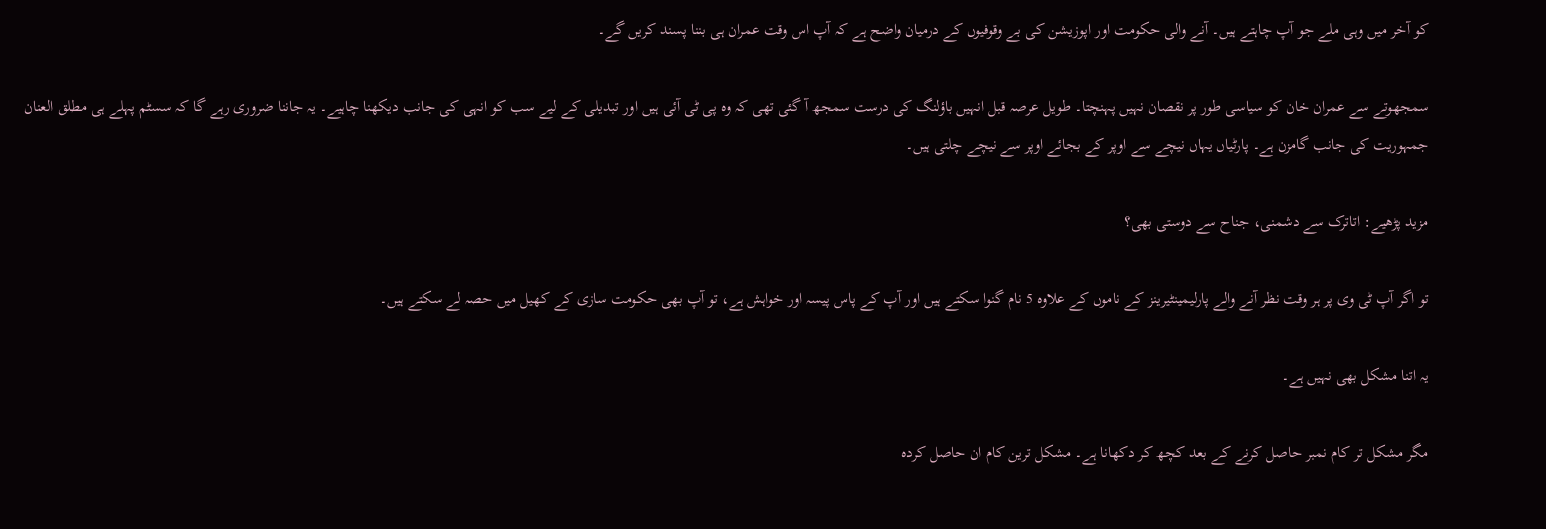کو آخر میں وہی ملے جو آپ چاہتے ہیں۔ آنے والی حکومت اور اپوزیشن کی بے وقوفیوں کے درمیان واضح ہے کہ آپ اس وقت عمران ہی بننا پسند کریں گے۔

سمجھوتے سے عمران خان کو سیاسی طور پر نقصان نہیں پہنچتا۔ طویل عرصہ قبل انہیں باؤلنگ کی درست سمجھ آ گئی تھی کہ وہ پی ٹی آئی ہیں اور تبدیلی کے لیے سب کو انہی کی جانب دیکھنا چاہیے۔ یہ جاننا ضروری رہے گا کہ سسٹم پہلے ہی مطلق العنان جمہوریت کی جانب گامزن ہے۔ پارٹیاں یہاں نیچے سے اوپر کے بجائے اوپر سے نیچے چلتی ہیں۔

مزید پڑھیے: اتاترک سے دشمنی، جناح سے دوستی بھی؟

تو اگر آپ ٹی وی پر ہر وقت نظر آنے والے پارلیمینٹیرینز کے ناموں کے علاوہ 5 نام گنوا سکتے ہیں اور آپ کے پاس پیسہ اور خواہش ہے، تو آپ بھی حکومت سازی کے کھیل میں حصہ لے سکتے ہیں۔

یہ اتنا مشکل بھی نہیں ہے۔

مگر مشکل تر کام نمبر حاصل کرنے کے بعد کچھ کر دکھانا ہے۔ مشکل ترین کام ان حاصل کردہ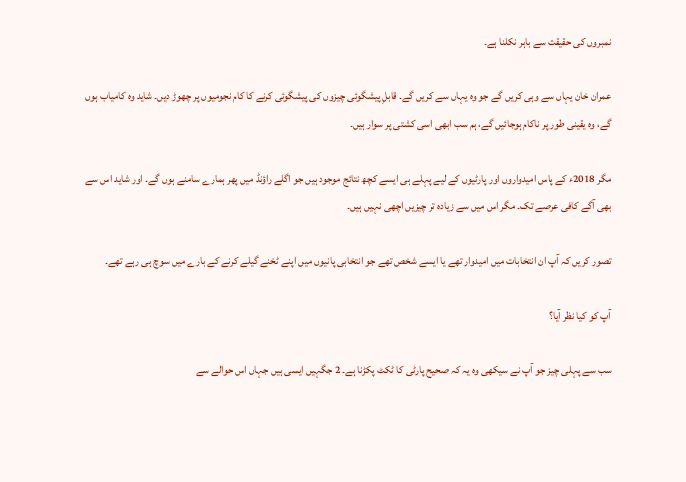نمبروں کی حقیقت سے باہر نکلنا ہے۔

عمران خان یہاں سے وہی کریں گے جو وہ یہاں سے کریں گے۔ قابلِ پیشگوئی چیزوں کی پیشگوئی کرنے کا کام نجومیوں پر چھوڑ دیں۔ شاید وہ کامیاب ہوں گے، وہ یقینی طور پر ناکام ہوجائیں گے، ہم سب ابھی اسی کشتی پر سوار ہیں۔

مگر 2018ء کے پاس امیدواروں اور پارٹیوں کے لیے پہلے ہی ایسے کچھ نتائج موجود ہیں جو اگلے راؤنڈ میں پھر ہمارے سامنے ہوں گے۔ اور شاید اس سے بھی آگے کافی عرصے تک۔ مگر اس میں سے زیادہ تر چیزیں اچھی نہیں ہیں۔

تصور کریں کہ آپ ان انتخابات میں امیدوار تھے یا ایسے شخص تھے جو انتخابی پانیوں میں اپنے ٹخنے گیلے کرنے کے بارے میں سوچ ہی رہے تھے۔

آپ کو کیا نظر آیا؟

سب سے پہلی چیز جو آپ نے سیکھی وہ یہ کہ صحیح پارٹی کا ٹکٹ پکڑنا ہے۔ 2 جگہیں ایسی ہیں جہاں اس حوالے سے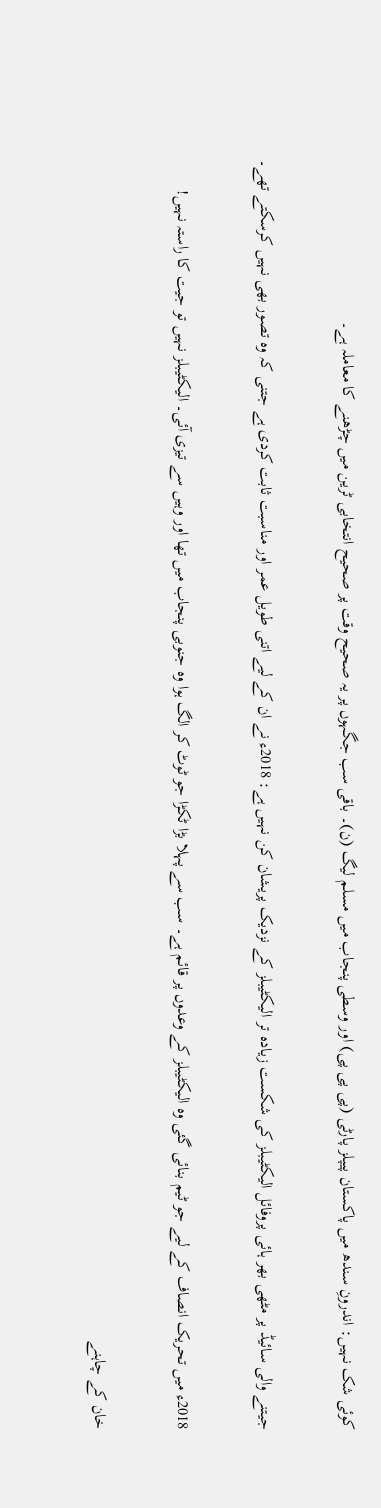کوئی شک نہیں: اندرونِ سندھ میں پاکستان پیپلز پارٹی (پی پی پی) اور وسطی پنجاب میں مسلم لیگ (ن)۔ باقی سب جگہوں پر یہ صحیح وقت پر صحیح انتخابی ٹرین میں چڑھنے کا معاملہ ہے۔

جیتنے والی سائیڈ پر مٹھی بھر ہائی پروفائل الیکٹیبلز کی شکست زیادہ تر الیکٹیبلز کے نزدیک پریشان کن نہیں ہے: 2018ء نے ان کے لیے اتنی طویل عمر اور مناسبت ثابت کردی ہے جتنی کہ وہ تصور بھی نہیں کرسکتے تھے۔

2018ء میں تحریک انصاف کے لیے جو ٹیم بنائی گئی وہ الیکٹیبلز کے وعدوں پر قائم ہے۔ سب سے پہلا بڑا ٹکڑا جو ٹوٹ کر الگ ہوا وہ جنوبی پنجاب میں تھا اور وہیں سے تیزی آئی۔ الیکٹیبلز نہیں تو جیت کا راستہ نہیں!

خان کے چاہنے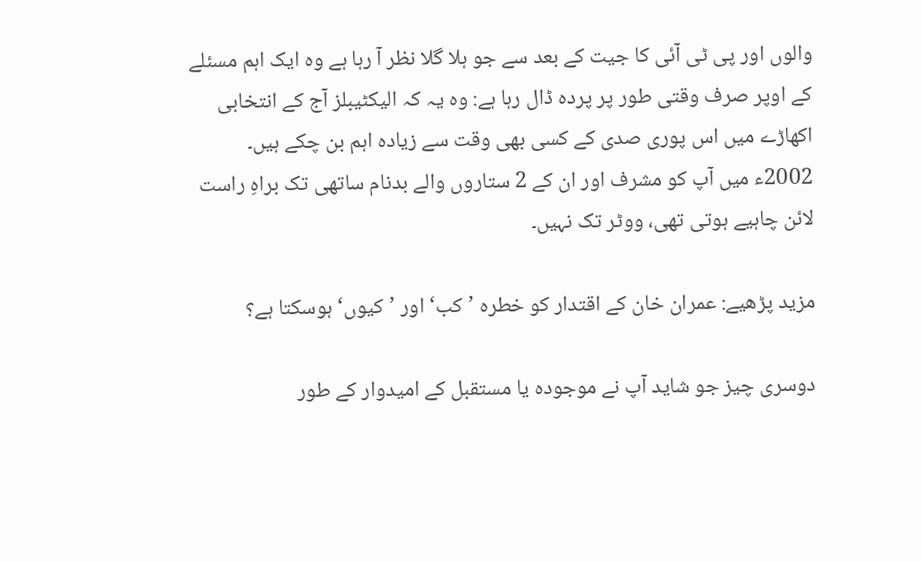والوں اور پی ٹی آئی کا جیت کے بعد سے جو ہلا گلا نظر آ رہا ہے وہ ایک اہم مسئلے کے اوپر صرف وقتی طور پر پردہ ڈال رہا ہے: وہ یہ کہ الیکٹیبلز آج کے انتخابی اکھاڑے میں اس پوری صدی کے کسی بھی وقت سے زیادہ اہم بن چکے ہیں۔ 2002ء میں آپ کو مشرف اور ان کے 2 ستاروں والے بدنام ساتھی تک براہِ راست لائن چاہیے ہوتی تھی، ووٹر تک نہیں۔

مزید پڑھیے: عمران خان کے اقتدار کو خطرہ ’کب‘ اور ’کیوں‘ ہوسکتا ہے؟

دوسری چیز جو شاید آپ نے موجودہ یا مستقبل کے امیدوار کے طور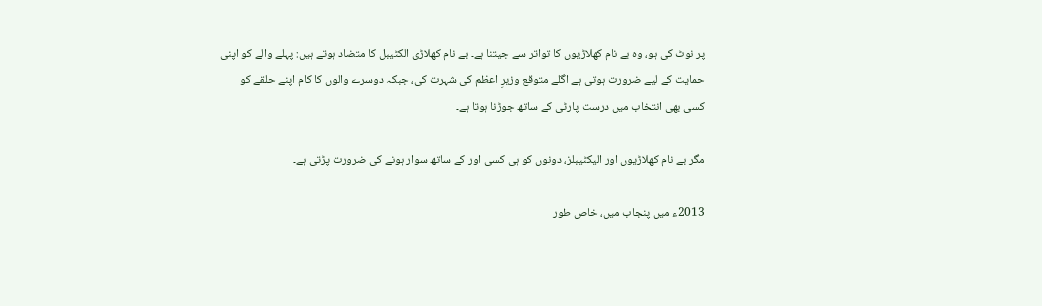پر نوٹ کی ہو، وہ بے نام کھلاڑیوں کا تواتر سے جیتنا ہے۔ بے نام کھلاڑی الکٹیبل کا متضاد ہوتے ہیں: پہلے والے کو اپنی حمایت کے لیے ضرورت ہوتی ہے اگلے متوقع وزیرِ اعظم کی شہرت کی، جبکہ دوسرے والوں کا کام اپنے حلقے کو کسی بھی انتخاب میں درست پارٹی کے ساتھ جوڑنا ہوتا ہے۔

مگر بے نام کھلاڑیوں اور الیکٹیبلز، دونوں کو ہی کسی اور کے ساتھ سوار ہونے کی ضرورت پڑتی ہے۔

2013ء میں پنجاب میں، خاص طور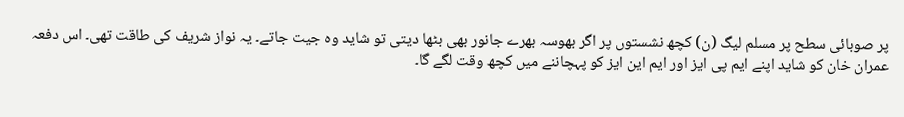پر صوبائی سطح پر مسلم لیگ (ن) کچھ نشستوں پر اگر بھوسہ بھرے جانور بھی بٹھا دیتی تو شاید وہ جیت جاتے۔ یہ نواز شریف کی طاقت تھی۔ اس دفعہ عمران خان کو شاید اپنے ایم پی ایز اور ایم این ایز کو پہچاننے میں کچھ وقت لگے گا۔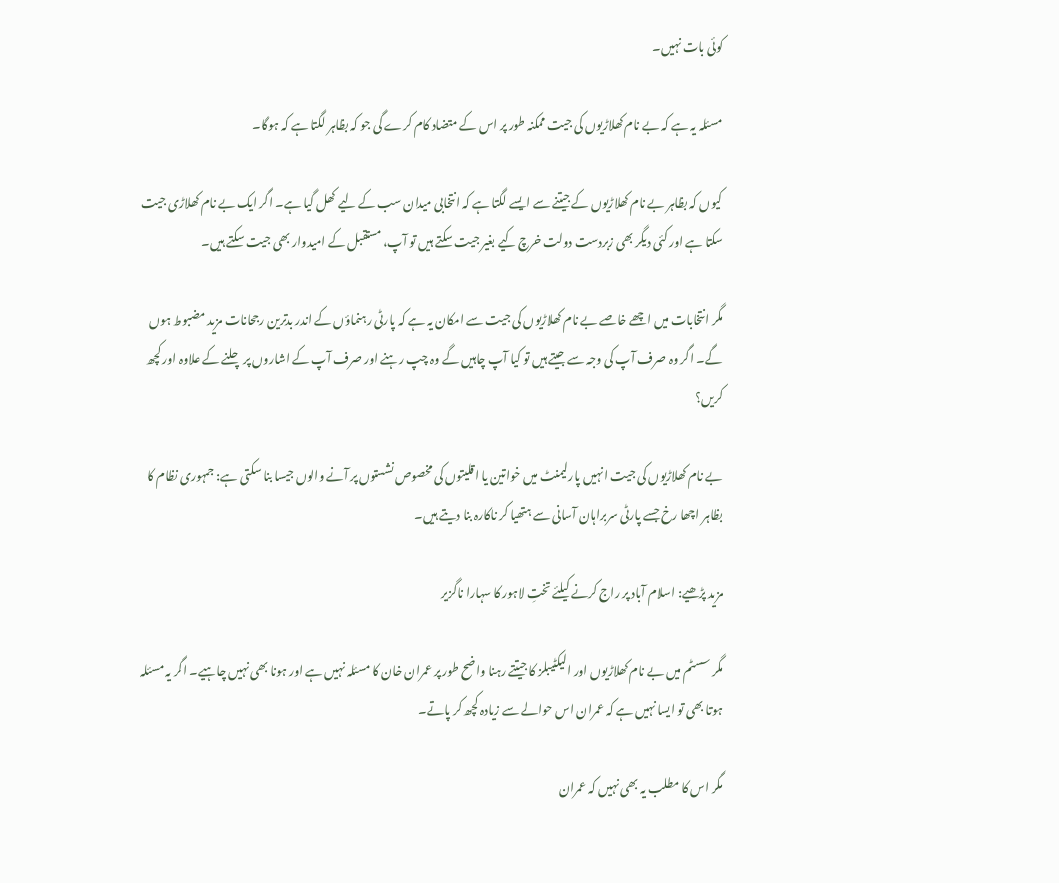کوئی بات نہیں۔

مسئلہ یہ ہے کہ بے نام کھلاڑیوں کی جیت ممکنہ طور پر اس کے متضاد کام کرے گی جو کہ بظاہر لگتا ہے کہ ہوگا۔

کیوں کہ بظاہر بے نام کھلاڑیوں کے جیتنے سے ایسے لگتا ہے کہ انتخابی میدان سب کے لیے کھل گیا ہے۔ اگر ایک بے نام کھلاڑی جیت سکتا ہے اور کئی دیگر بھی زبردست دولت خرچ کیے بغیر جیت سکتے ہیں تو آپ، مستقبل کے امیدوار بھی جیت سکتے ہیں۔

مگر انتخابات میں اچھے خاصے بے نام کھلاڑیوں کی جیت سے امکان یہ ہے کہ پارٹی رہنماؤں کے اندر بدترین رجحانات مزید مضبوط ہوں گے۔ اگر وہ صرف آپ کی وجہ سے جیتے ہیں تو کیا آپ چاہیں گے وہ چپ رہنے اور صرف آپ کے اشاروں پر چلنے کے علاوہ اور کچھ کریں؟

بے نام کھلاڑیوں کی جیت انہیں پارلیمنٹ میں خواتین یا اقلیتوں کی مخصوص نشستوں پر آنے والوں جیسا بنا سکتی ہے: جمہوری نظام کا بظاہر اچھا رخ جسے پارٹی سربراہان آسانی سے ہتھیا کر ناکارہ بنا دیتے ہیں۔

مزید پڑھیے: اسلام آباد پر راج کرنے کیلئے تختِ لاہور کا سہارا ناگزیر

مگر سسٹم میں بے نام کھلاڑیوں اور الیکٹیبلز کا جیتتے رہنا واضح طور پر عمران خان کا مسئلہ نہیں ہے اور ہونا بھی نہیں چاہیے۔ اگر یہ مسئلہ ہوتا بھی تو ایسا نہیں ہے کہ عمران اس حوالے سے زیادہ کچھ کر پاتے۔

مگر اس کا مطلب یہ بھی نہیں کہ عمران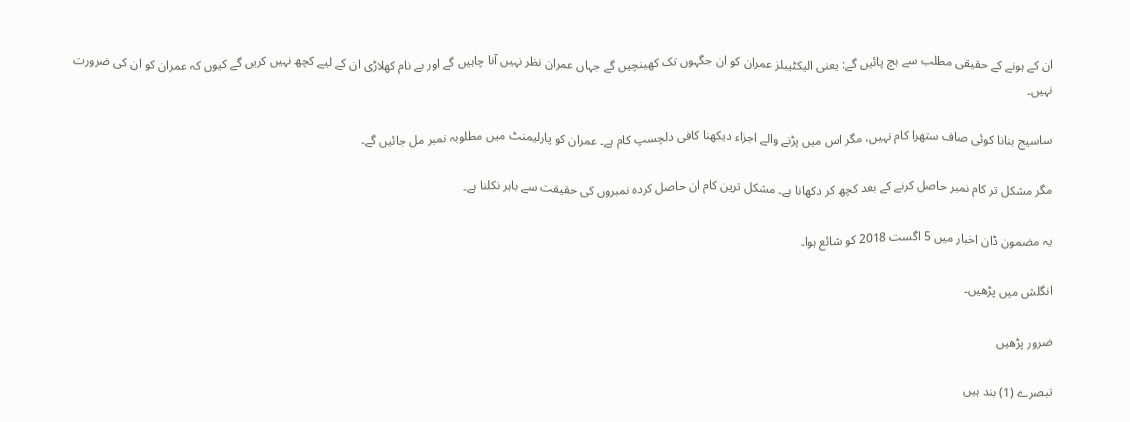ان کے ہونے کے حقیقی مطلب سے بچ پائیں گے: یعنی الیکٹیبلز عمران کو ان جگہوں تک کھینچیں گے جہاں عمران نظر نہیں آنا چاہیں گے اور بے نام کھلاڑی ان کے لیے کچھ نہیں کریں گے کیوں کہ عمران کو ان کی ضرورت نہیں۔

ساسیج بنانا کوئی صاف ستھرا کام نہیں، مگر اس میں پڑنے والے اجزاء دیکھنا کافی دلچسپ کام ہے۔ عمران کو پارلیمنٹ میں مطلوبہ نمبر مل جائیں گے۔

مگر مشکل تر کام نمبر حاصل کرنے کے بعد کچھ کر دکھانا ہے۔ مشکل ترین کام ان حاصل کردہ نمبروں کی حقیقت سے باہر نکلنا ہے۔

یہ مضمون ڈان اخبار میں 5 اگست 2018 کو شائع ہوا۔

انگلش میں پڑھیں۔

ضرور پڑھیں

تبصرے (1) بند ہیں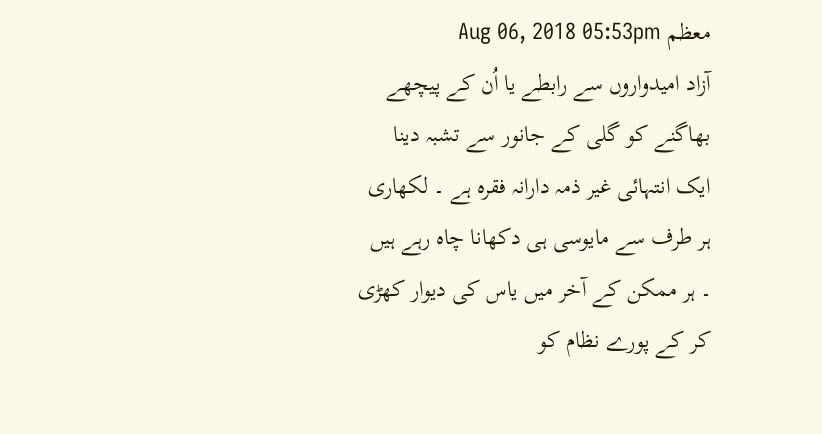معظم Aug 06, 2018 05:53pm
آزاد امیدواروں سے رابطے یا اُن کے پیچھے بھاگنے کو گلی کے جانور سے تشبہ دینا ایک انتہائی غیر ذمہ دارانہ فقرہ ہے ۔ لکھاری ہر طرف سے مایوسی ہی دکھانا چاہ رہے ہیں ۔ ہر ممکن کے آخر میں یاس کی دیوار کھڑی کر کے پورے نظام کو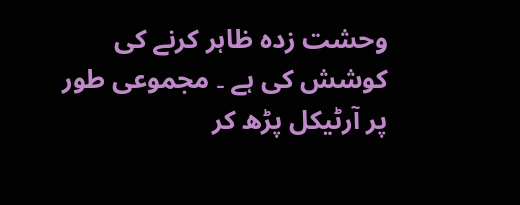وحشت زدہ ظاہر کرنے کی کوشش کی ہے ۔ مجموعی طور پر آرٹیکل پڑھ کر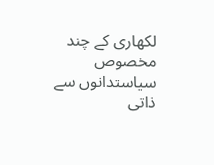لکھاری کے چند مخصوص سیاستدانوں سے ذاتی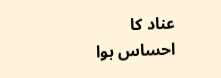عناد کا احساس ہوا